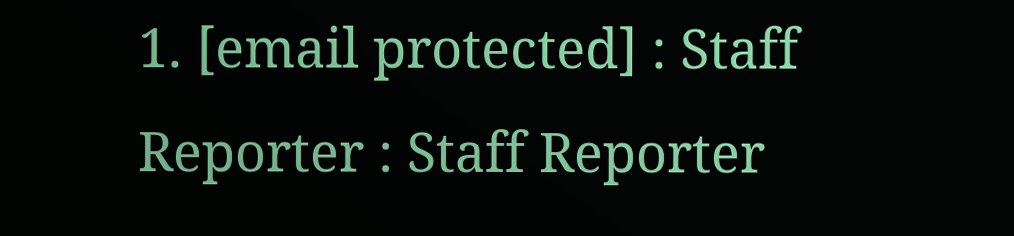1. [email protected] : Staff Reporter : Staff Reporter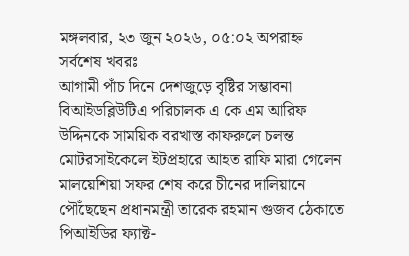মঙ্গলবার, ২৩ জুন ২০২৬, ০৫:০২ অপরাহ্ন
সর্বশেষ খবরঃ
আগামী পাঁচ দিনে দেশজুড়ে বৃষ্টির সম্ভাবনা বিআইডব্লিউটিএ পরিচালক এ কে এম আরিফ উদ্দিনকে সাময়িক বরখাস্ত কাফরুলে চলন্ত মোটরসাইকেলে ইটপ্রহারে আহত রাফি মারা গেলেন মালয়েশিয়া সফর শেষ করে চীনের দালিয়ানে পৌঁছেছেন প্রধানমন্ত্রী তারেক রহমান গুজব ঠেকাতে পিআইডির ফ্যাক্ট-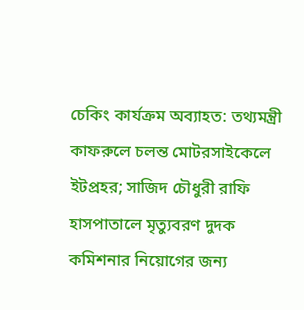চেকিং কার্যক্রম অব্যাহত: তথ্যমন্ত্রী কাফরুলে চলন্ত মোটরসাইকেলে ইটপ্রহর; সাজিদ চৌধুরী রাফি হাসপাতালে মৃত্যুবরণ দুদক কমিশনার নিয়োগের জন্য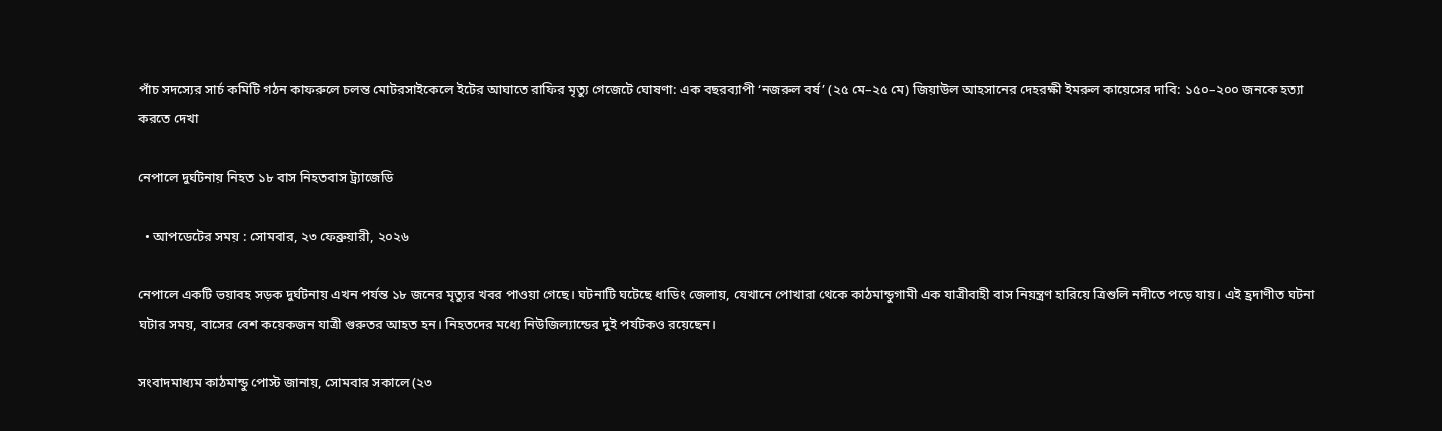পাঁচ সদস্যের সার্চ কমিটি গঠন কাফরুলে চলন্ত মোটরসাইকেলে ইটের আঘাতে রাফির মৃত্যু গেজেটে ঘোষণা: এক বছরব্যাপী ‘নজরুল বর্ষ’ (২৫ মে–২৫ মে) জিয়াউল আহসানের দেহরক্ষী ইমরুল কায়েসের দাবি: ১৫০–২০০ জনকে হত্যা করতে দেখা

নেপালে দুর্ঘটনায় নিহত ১৮ বাস নিহতবাস ট্র্যাজেডি

  • আপডেটের সময় : সোমবার, ২৩ ফেব্রুয়ারী, ২০২৬

নেপালে একটি ভয়াবহ সড়ক দুর্ঘটনায় এখন পর্যন্ত ১৮ জনের মৃত্যুর খবর পাওয়া গেছে। ঘটনাটি ঘটেছে ধাডিং জেলায়, যেখানে পোখারা থেকে কাঠমান্ডুগামী এক যাত্রীবাহী বাস নিয়ন্ত্রণ হারিয়ে ত্রিশুলি নদীতে পড়ে যায়। এই হ্রদাণীত ঘটনা ঘটার সময়, বাসের বেশ কয়েকজন যাত্রী গুরুতর আহত হন। নিহতদের মধ্যে নিউজিল্যান্ডের দুই পর্যটকও রয়েছেন।

সংবাদমাধ্যম কাঠমান্ডু পোস্ট জানায়, সোমবার সকালে (২৩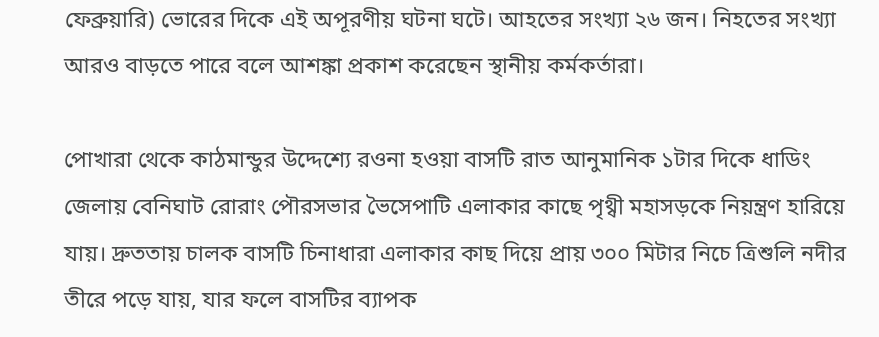ফেব্রুয়ারি) ভোরের দিকে এই অপূরণীয় ঘটনা ঘটে। আহতের সংখ্যা ২৬ জন। নিহতের সংখ্যা আরও বাড়তে পারে বলে আশঙ্কা প্রকাশ করেছেন স্থানীয় কর্মকর্তারা।

পোখারা থেকে কাঠমান্ডুর উদ্দেশ্যে রওনা হওয়া বাসটি রাত আনুমানিক ১টার দিকে ধাডিং জেলায় বেনিঘাট রোরাং পৌরসভার ভৈসেপাটি এলাকার কাছে পৃথ্বী মহাসড়কে নিয়ন্ত্রণ হারিয়ে যায়। দ্রুততায় চালক বাসটি চিনাধারা এলাকার কাছ দিয়ে প্রায় ৩০০ মিটার নিচে ত্রিশুলি নদীর তীরে পড়ে যায়, যার ফলে বাসটির ব্যাপক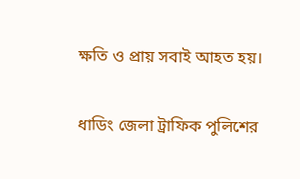ক্ষতি ও প্রায় সবাই আহত হয়।

ধাডিং জেলা ট্রাফিক পুলিশের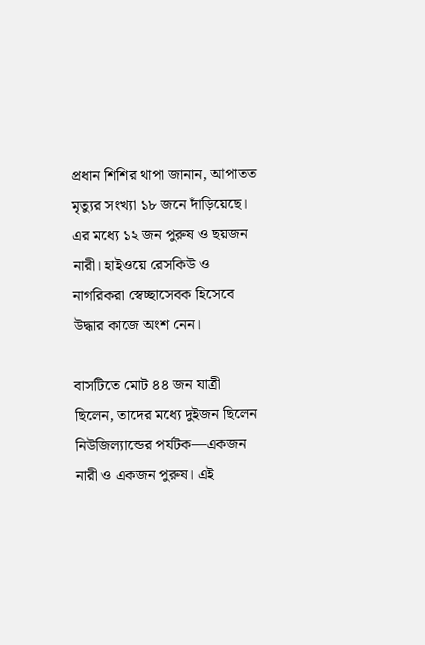প্রধান শিশির থাপা জানান, আপাতত মৃত্যুর সংখ্যা ১৮ জনে দাঁড়িয়েছে। এর মধ্যে ১২ জন পুরুষ ও ছয়জন নারী। হাইওয়ে রেসকিউ ও নাগরিকরা স্বেচ্ছাসেবক হিসেবে উদ্ধার কাজে অংশ নেন।

বাসটিতে মোট ৪৪ জন যাত্রী ছিলেন, তাদের মধ্যে দুইজন ছিলেন নিউজিল্যান্ডের পর্যটক—একজন নারী ও একজন পুরুষ। এই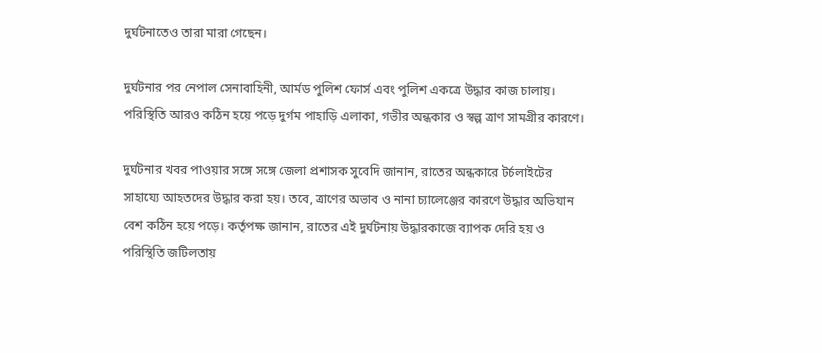দুর্ঘটনাতেও তারা মারা গেছেন।

দুর্ঘটনার পর নেপাল সেনাবাহিনী, আর্মড পুলিশ ফোর্স এবং পুলিশ একত্রে উদ্ধার কাজ চালায়। পরিস্থিতি আরও কঠিন হয়ে পড়ে দুর্গম পাহাড়ি এলাকা, গভীর অন্ধকার ও স্বল্প ত্রাণ সামগ্রীর কারণে।

দুর্ঘটনার খবর পাওয়ার সঙ্গে সঙ্গে জেলা প্রশাসক সুবেদি জানান, রাতের অন্ধকারে টর্চলাইটের সাহায্যে আহতদের উদ্ধার করা হয়। তবে, ত্রাণের অভাব ও নানা চ্যালেঞ্জের কারণে উদ্ধার অভিযান বেশ কঠিন হয়ে পড়ে। কর্তৃপক্ষ জানান, রাতের এই দুর্ঘটনায় উদ্ধারকাজে ব্যাপক দেরি হয় ও পরিস্থিতি জটিলতায়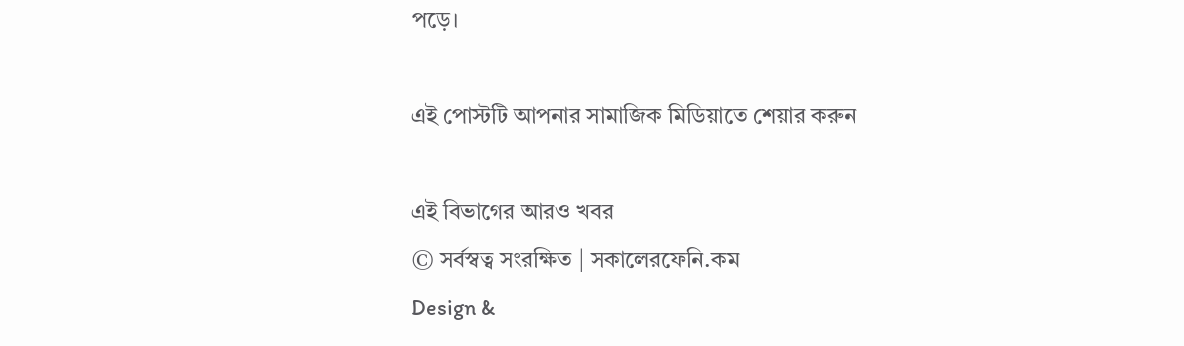পড়ে।

এই পোস্টটি আপনার সামাজিক মিডিয়াতে শেয়ার করুন

এই বিভাগের আরও খবর
© সর্বস্বত্ব সংরক্ষিত | সকালেরফেনি.কম
Design &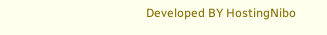Developed BY HostingNibo